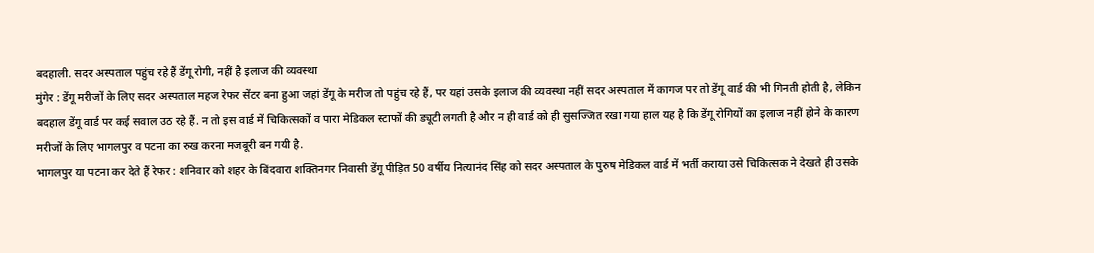बदहाली. सदर अस्पताल पहुंच रहे हैं डेंगू रोगी, नहीं है इलाज की व्यवस्था
मुंगेर : डेंगू मरीजों के लिए सदर अस्पताल महज रेफर सेंटर बना हुआ जहां डेंगू के मरीज तो पहुंच रहे हैं, पर यहां उसके इलाज की व्यवस्था नहीं सदर अस्पताल में कागज पर तो डेंगू वार्ड की भी गिनती होती है, लेकिन बदहाल डेंगू वार्ड पर कई सवाल उठ रहे हैं. न तो इस वार्ड में चिकित्सकों व पारा मेडिकल स्टाफों की ड्यूटी लगती है और न ही वार्ड को ही सुसज्जित रखा गया हाल यह है कि डेंगू रोगियों का इलाज नहीं होने के कारण मरीजों के लिए भागलपुर व पटना का रुख करना मजबूरी बन गयी है.
भागलपुर या पटना कर देते हैं रेफर : शनिवार को शहर के बिंदवारा शक्तिनगर निवासी डेंगू पीड़ित 50 वर्षीय नित्यानंद सिंह को सदर अस्पताल के पुरुष मेडिकल वार्ड में भर्ती कराया उसे चिकित्सक ने देखते ही उसके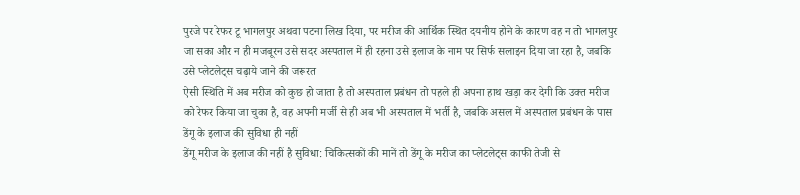पुरजे पर रेफर टू भागलपुर अथवा पटना लिख दिया, पर मरीज की आर्थिक स्थित दयनीय होने के कारण वह न तो भागलपुर जा सका और न ही मजबूरन उसे सदर अस्पताल में ही रहना उसे इलाज के नाम पर सिर्फ सलाइन दिया जा रहा है, जबकि उसे प्लेटलेट्स चढ़ाये जाने की जरूरत
ऐसी स्थिति में अब मरीज को कुछ हो जाता है तो अस्पताल प्रबंधन तो पहले ही अपना हाथ खड़ा कर देगी कि उक्त मरीज को रेफर किया जा चुका है, वह अपनी मर्जी से ही अब भी अस्पताल में भर्ती है, जबकि असल में अस्पताल प्रबंधन के पास डेंगू के इलाज की सुविधा ही नहीं
डेंगू मरीज के इलाज की नहीं है सुविधा: चिकित्सकों की मानें तो डेंगू के मरीज का प्लेटलेट्स काफी तेजी से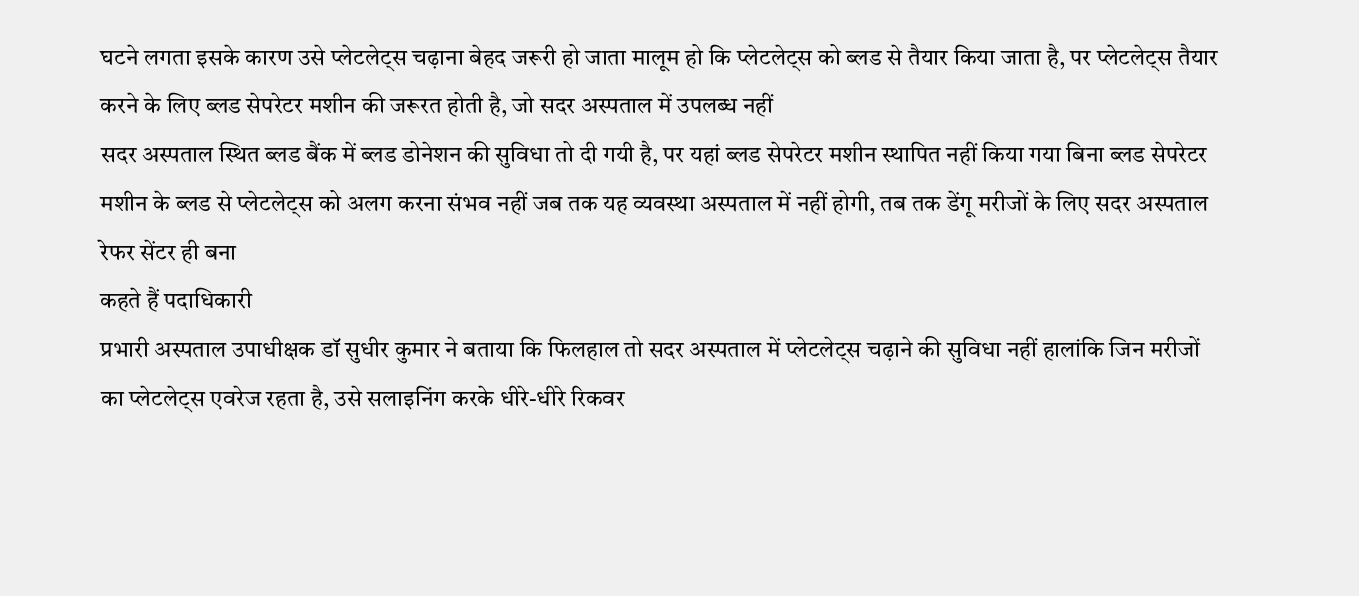घटने लगता इसके कारण उसे प्लेटलेट्स चढ़ाना बेहद जरूरी हो जाता मालूम हो कि प्लेटलेट्स को ब्लड से तैयार किया जाता है, पर प्लेटलेट्स तैयार करने के लिए ब्लड सेपरेटर मशीन की जरूरत होती है, जो सदर अस्पताल में उपलब्ध नहीं
सदर अस्पताल स्थित ब्लड बैंक में ब्लड डोनेशन की सुविधा तो दी गयी है, पर यहां ब्लड सेपरेटर मशीन स्थापित नहीं किया गया बिना ब्लड सेपरेटर मशीन के ब्लड से प्लेटलेट्स को अलग करना संभव नहीं जब तक यह व्यवस्था अस्पताल में नहीं होगी, तब तक डेंगू मरीजों के लिए सदर अस्पताल रेफर सेंटर ही बना
कहते हैं पदाधिकारी
प्रभारी अस्पताल उपाधीक्षक डॉ सुधीर कुमार ने बताया कि फिलहाल तो सदर अस्पताल में प्लेटलेट्स चढ़ाने की सुविधा नहीं हालांकि जिन मरीजों का प्लेटलेट्स एवरेज रहता है, उसे सलाइनिंग करके धीरे-धीरे रिकवर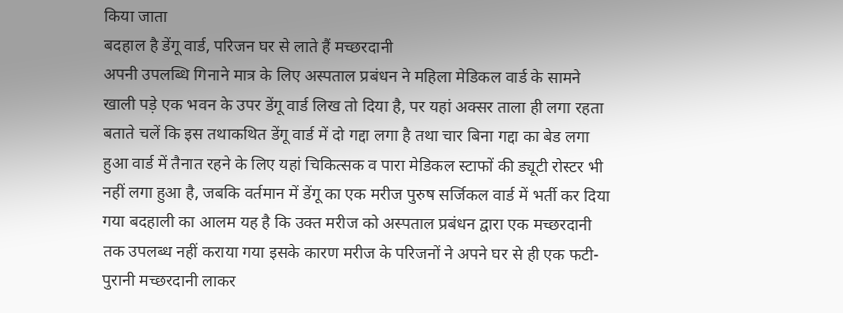किया जाता
बदहाल है डेंगू वार्ड, परिजन घर से लाते हैं मच्छरदानी
अपनी उपलब्धि गिनाने मात्र के लिए अस्पताल प्रबंधन ने महिला मेडिकल वार्ड के सामने खाली पड़े एक भवन के उपर डेंगू वार्ड लिख तो दिया है, पर यहां अक्सर ताला ही लगा रहता बताते चलें कि इस तथाकथित डेंगू वार्ड में दो गद्दा लगा है तथा चार बिना गद्दा का बेड लगा हुआ वार्ड में तैनात रहने के लिए यहां चिकित्सक व पारा मेडिकल स्टाफों की ड्यूटी रोस्टर भी नहीं लगा हुआ है, जबकि वर्तमान में डेंगू का एक मरीज पुरुष सर्जिकल वार्ड में भर्ती कर दिया गया बदहाली का आलम यह है कि उक्त मरीज को अस्पताल प्रबंधन द्वारा एक मच्छरदानी तक उपलब्ध नहीं कराया गया इसके कारण मरीज के परिजनों ने अपने घर से ही एक फटी-पुरानी मच्छरदानी लाकर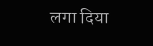लगा दिया